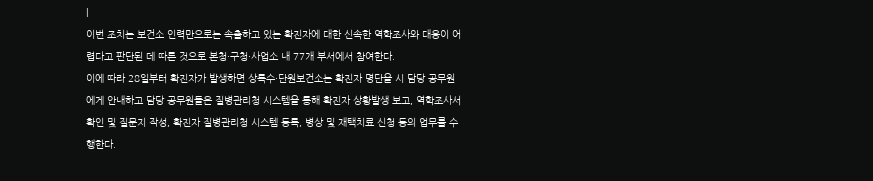|
이번 조치는 보건소 인력만으로는 속출하고 있는 확진자에 대한 신속한 역학조사와 대응이 어렵다고 판단된 데 따른 것으로 본청·구청·사업소 내 77개 부서에서 참여한다.
이에 따라 28일부터 확진자가 발생하면 상록수·단원보건소는 확진자 명단을 시 담당 공무원에게 안내하고 담당 공무원들은 질병관리청 시스템을 통해 확진자 상황발생 보고, 역학조사서 확인 및 질문지 작성, 확진자 질병관리청 시스템 등록, 병상 및 재택치료 신청 등의 업무를 수행한다.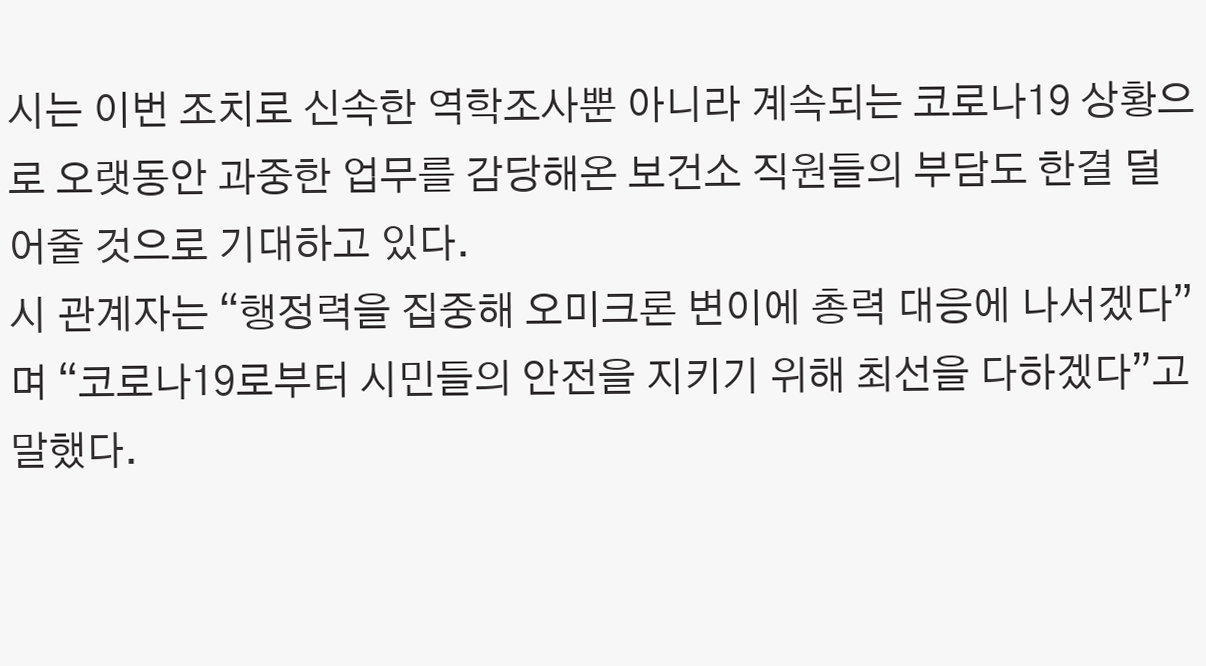시는 이번 조치로 신속한 역학조사뿐 아니라 계속되는 코로나19 상황으로 오랫동안 과중한 업무를 감당해온 보건소 직원들의 부담도 한결 덜어줄 것으로 기대하고 있다.
시 관계자는 “행정력을 집중해 오미크론 변이에 총력 대응에 나서겠다”며 “코로나19로부터 시민들의 안전을 지키기 위해 최선을 다하겠다”고 말했다.